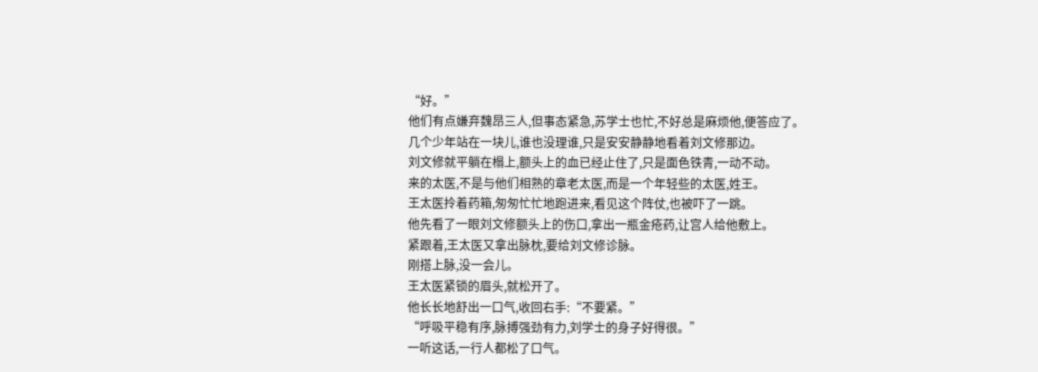“好。”
他们有点嫌弃魏昂三人,但事态紧急,苏学士也忙,不好总是麻烦他,便答应了。
几个少年站在一块儿,谁也没理谁,只是安安静静地看着刘文修那边。
刘文修就平躺在榻上,额头上的血已经止住了,只是面色铁青,一动不动。
来的太医,不是与他们相熟的章老太医,而是一个年轻些的太医,姓王。
王太医拎着药箱,匆匆忙忙地跑进来,看见这个阵仗,也被吓了一跳。
他先看了一眼刘文修额头上的伤口,拿出一瓶金疮药,让宫人给他敷上。
紧跟着,王太医又拿出脉枕,要给刘文修诊脉。
刚搭上脉,没一会儿。
王太医紧锁的眉头,就松开了。
他长长地舒出一口气,收回右手:“不要紧。”
“呼吸平稳有序,脉搏强劲有力,刘学士的身子好得很。”
一听这话,一行人都松了口气。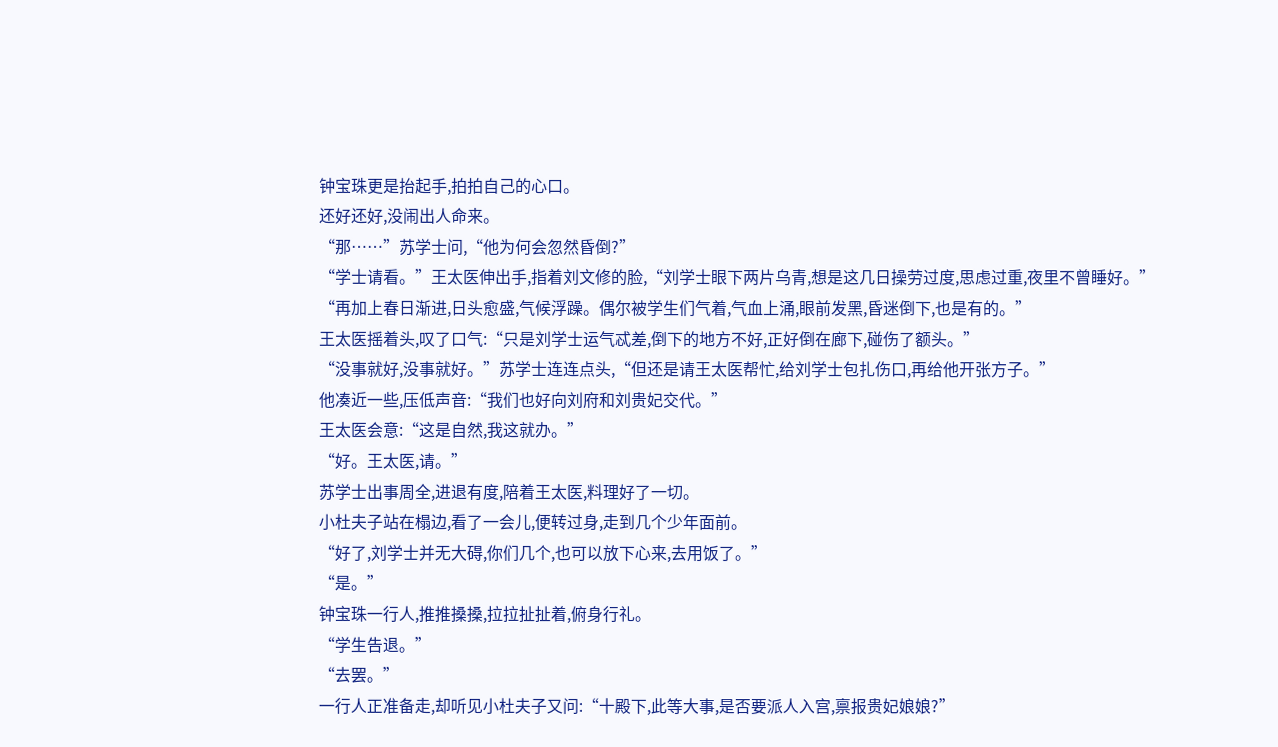钟宝珠更是抬起手,拍拍自己的心口。
还好还好,没闹出人命来。
“那……”苏学士问,“他为何会忽然昏倒?”
“学士请看。”王太医伸出手,指着刘文修的脸,“刘学士眼下两片乌青,想是这几日操劳过度,思虑过重,夜里不曾睡好。”
“再加上春日渐进,日头愈盛,气候浮躁。偶尔被学生们气着,气血上涌,眼前发黑,昏迷倒下,也是有的。”
王太医摇着头,叹了口气:“只是刘学士运气忒差,倒下的地方不好,正好倒在廊下,碰伤了额头。”
“没事就好,没事就好。”苏学士连连点头,“但还是请王太医帮忙,给刘学士包扎伤口,再给他开张方子。”
他凑近一些,压低声音:“我们也好向刘府和刘贵妃交代。”
王太医会意:“这是自然,我这就办。”
“好。王太医,请。”
苏学士出事周全,进退有度,陪着王太医,料理好了一切。
小杜夫子站在榻边,看了一会儿,便转过身,走到几个少年面前。
“好了,刘学士并无大碍,你们几个,也可以放下心来,去用饭了。”
“是。”
钟宝珠一行人,推推搡搡,拉拉扯扯着,俯身行礼。
“学生告退。”
“去罢。”
一行人正准备走,却听见小杜夫子又问:“十殿下,此等大事,是否要派人入宫,禀报贵妃娘娘?”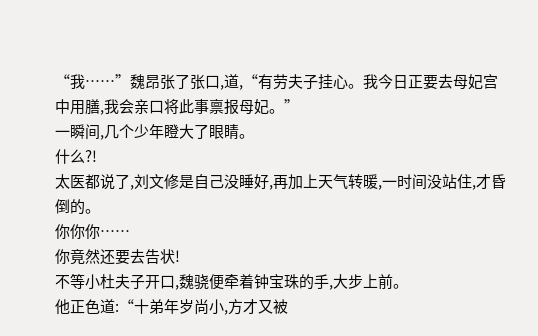“我……”魏昂张了张口,道,“有劳夫子挂心。我今日正要去母妃宫中用膳,我会亲口将此事禀报母妃。”
一瞬间,几个少年瞪大了眼睛。
什么?!
太医都说了,刘文修是自己没睡好,再加上天气转暖,一时间没站住,才昏倒的。
你你你……
你竟然还要去告状!
不等小杜夫子开口,魏骁便牵着钟宝珠的手,大步上前。
他正色道:“十弟年岁尚小,方才又被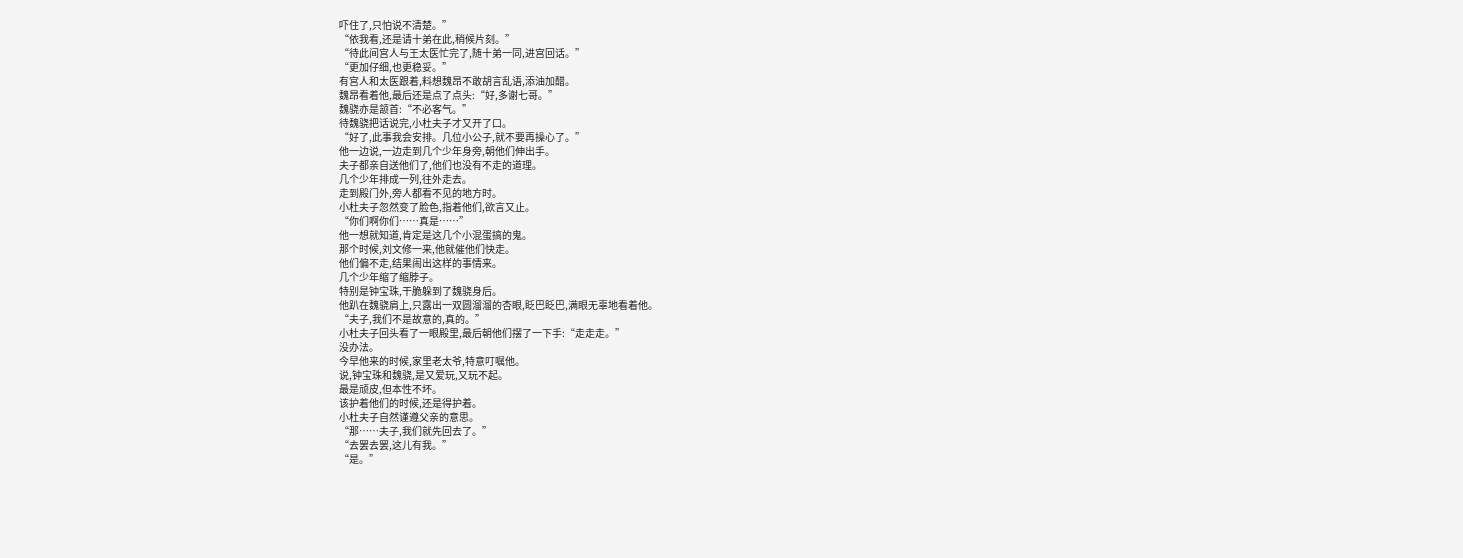吓住了,只怕说不清楚。”
“依我看,还是请十弟在此,稍候片刻。”
“待此间宫人与王太医忙完了,随十弟一同,进宫回话。”
“更加仔细,也更稳妥。”
有宫人和太医跟着,料想魏昂不敢胡言乱语,添油加醋。
魏昂看着他,最后还是点了点头:“好,多谢七哥。”
魏骁亦是颔首:“不必客气。”
待魏骁把话说完,小杜夫子才又开了口。
“好了,此事我会安排。几位小公子,就不要再操心了。”
他一边说,一边走到几个少年身旁,朝他们伸出手。
夫子都亲自送他们了,他们也没有不走的道理。
几个少年排成一列,往外走去。
走到殿门外,旁人都看不见的地方时。
小杜夫子忽然变了脸色,指着他们,欲言又止。
“你们啊你们……真是……”
他一想就知道,肯定是这几个小混蛋搞的鬼。
那个时候,刘文修一来,他就催他们快走。
他们偏不走,结果闹出这样的事情来。
几个少年缩了缩脖子。
特别是钟宝珠,干脆躲到了魏骁身后。
他趴在魏骁肩上,只露出一双圆溜溜的杏眼,眨巴眨巴,满眼无辜地看着他。
“夫子,我们不是故意的,真的。”
小杜夫子回头看了一眼殿里,最后朝他们摆了一下手:“走走走。”
没办法。
今早他来的时候,家里老太爷,特意叮嘱他。
说,钟宝珠和魏骁,是又爱玩,又玩不起。
最是顽皮,但本性不坏。
该护着他们的时候,还是得护着。
小杜夫子自然谨遵父亲的意思。
“那……夫子,我们就先回去了。”
“去罢去罢,这儿有我。”
“是。”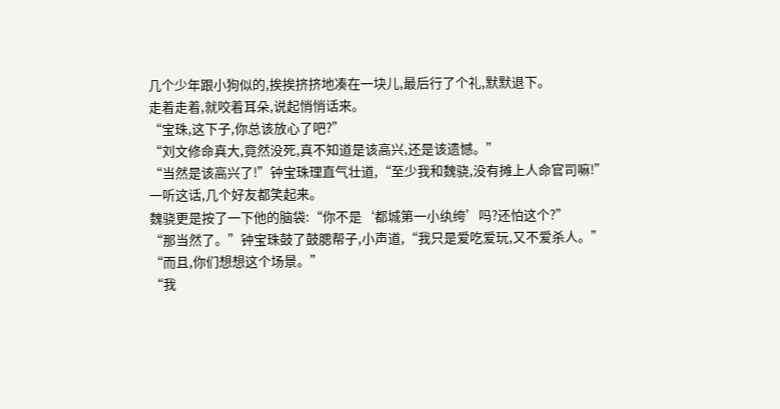几个少年跟小狗似的,挨挨挤挤地凑在一块儿,最后行了个礼,默默退下。
走着走着,就咬着耳朵,说起悄悄话来。
“宝珠,这下子,你总该放心了吧?”
“刘文修命真大,竟然没死,真不知道是该高兴,还是该遗憾。”
“当然是该高兴了!”钟宝珠理直气壮道,“至少我和魏骁,没有摊上人命官司嘛!”
一听这话,几个好友都笑起来。
魏骁更是按了一下他的脑袋:“你不是‘都城第一小纨绔’吗?还怕这个?”
“那当然了。”钟宝珠鼓了鼓腮帮子,小声道,“我只是爱吃爱玩,又不爱杀人。”
“而且,你们想想这个场景。”
“我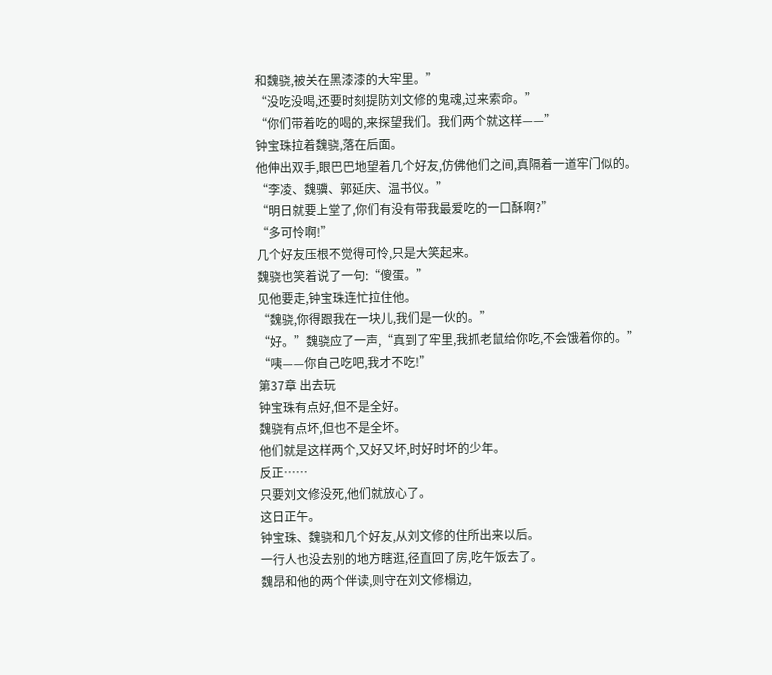和魏骁,被关在黑漆漆的大牢里。”
“没吃没喝,还要时刻提防刘文修的鬼魂,过来索命。”
“你们带着吃的喝的,来探望我们。我们两个就这样——”
钟宝珠拉着魏骁,落在后面。
他伸出双手,眼巴巴地望着几个好友,仿佛他们之间,真隔着一道牢门似的。
“李凌、魏骥、郭延庆、温书仪。”
“明日就要上堂了,你们有没有带我最爱吃的一口酥啊?”
“多可怜啊!”
几个好友压根不觉得可怜,只是大笑起来。
魏骁也笑着说了一句:“傻蛋。”
见他要走,钟宝珠连忙拉住他。
“魏骁,你得跟我在一块儿,我们是一伙的。”
“好。”魏骁应了一声,“真到了牢里,我抓老鼠给你吃,不会饿着你的。”
“咦——你自己吃吧,我才不吃!”
第37章 出去玩
钟宝珠有点好,但不是全好。
魏骁有点坏,但也不是全坏。
他们就是这样两个,又好又坏,时好时坏的少年。
反正……
只要刘文修没死,他们就放心了。
这日正午。
钟宝珠、魏骁和几个好友,从刘文修的住所出来以后。
一行人也没去别的地方瞎逛,径直回了房,吃午饭去了。
魏昂和他的两个伴读,则守在刘文修榻边,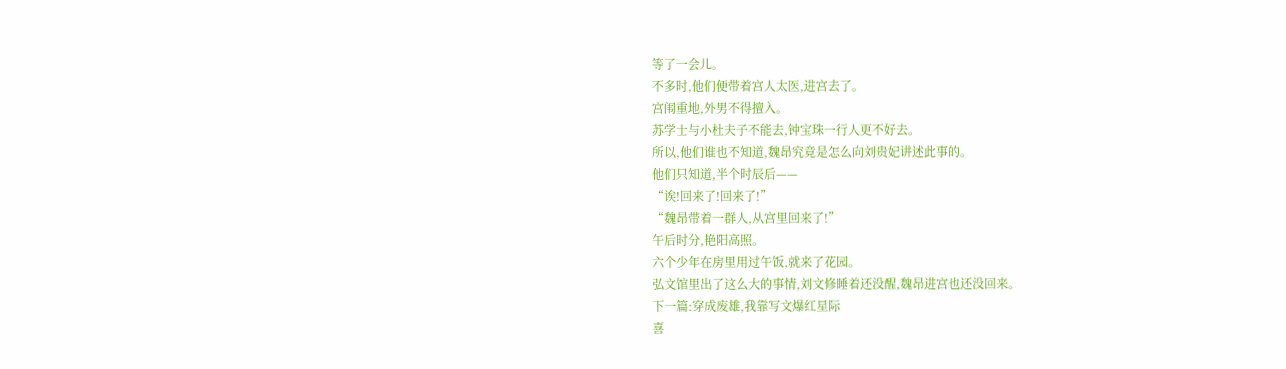等了一会儿。
不多时,他们便带着宫人太医,进宫去了。
宫闱重地,外男不得擅入。
苏学士与小杜夫子不能去,钟宝珠一行人更不好去。
所以,他们谁也不知道,魏昂究竟是怎么向刘贵妃讲述此事的。
他们只知道,半个时辰后——
“诶!回来了!回来了!”
“魏昂带着一群人,从宫里回来了!”
午后时分,艳阳高照。
六个少年在房里用过午饭,就来了花园。
弘文馆里出了这么大的事情,刘文修睡着还没醒,魏昂进宫也还没回来。
下一篇:穿成废雄,我靠写文爆红星际
喜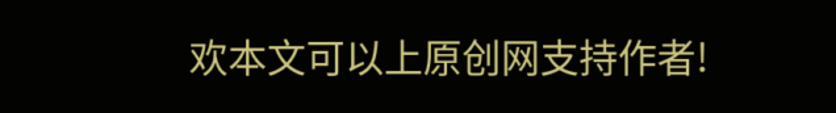欢本文可以上原创网支持作者!